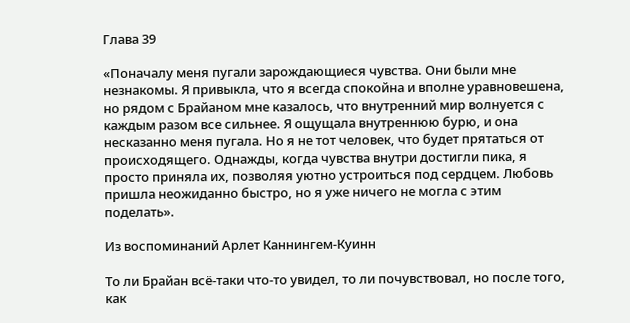Глава 39

«Поначалу меня пугали зарождающиеся чувства. Они были мне незнакомы. Я привыкла, что я всегда спокойна и вполне уравновешена, но рядом с Брайаном мне казалось, что внутренний мир волнуется с каждым разом все сильнее. Я ощущала внутреннюю бурю, и она несказанно меня пугала. Но я не тот человек, что будет прятаться от происходящего. Однажды, когда чувства внутри достигли пика, я просто приняла их, позволяя уютно устроиться под сердцем. Любовь пришла неожиданно быстро, но я уже ничего не могла с этим поделать».

Из воспоминаний Арлет Каннингем-Куинн

То ли Брайан всё-таки что-то увидел, то ли почувствовал, но после того, как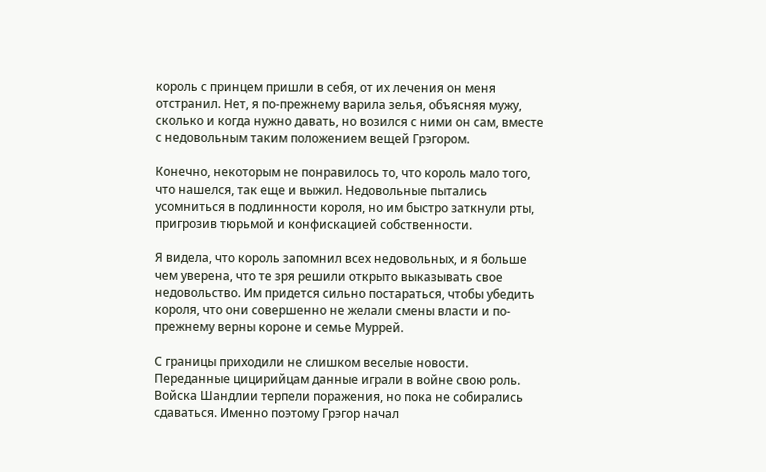король с принцем пришли в себя, от их лечения он меня отстранил. Нет, я по-прежнему варила зелья, объясняя мужу, сколько и когда нужно давать, но возился с ними он сам, вместе с недовольным таким положением вещей Грэгором.

Конечно, некоторым не понравилось то, что король мало того, что нашелся, так еще и выжил. Недовольные пытались усомниться в подлинности короля, но им быстро заткнули рты, пригрозив тюрьмой и конфискацией собственности.

Я видела, что король запомнил всех недовольных, и я больше чем уверена, что те зря решили открыто выказывать свое недовольство. Им придется сильно постараться, чтобы убедить короля, что они совершенно не желали смены власти и по-прежнему верны короне и семье Муррей.

С границы приходили не слишком веселые новости. Переданные цицирийцам данные играли в войне свою роль. Войска Шандлии терпели поражения, но пока не собирались сдаваться. Именно поэтому Грэгор начал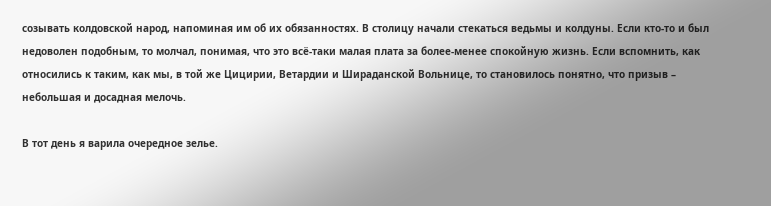созывать колдовской народ, напоминая им об их обязанностях. В столицу начали стекаться ведьмы и колдуны. Если кто-то и был недоволен подобным, то молчал, понимая, что это всё-таки малая плата за более-менее спокойную жизнь. Если вспомнить, как относились к таким, как мы, в той же Цицирии, Ветардии и Шираданской Вольнице, то становилось понятно, что призыв – небольшая и досадная мелочь.

В тот день я варила очередное зелье.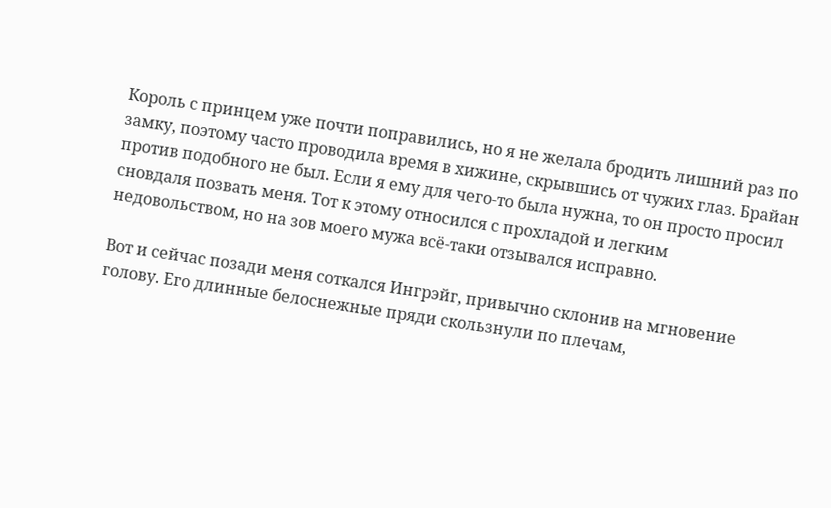Король с принцем уже почти поправились, но я не желала бродить лишний раз по замку, поэтому часто проводила время в хижине, скрывшись от чужих глаз. Брайан против подобного не был. Если я ему для чего-то была нужна, то он просто просил сновдаля позвать меня. Тот к этому относился с прохладой и легким недовольством, но на зов моего мужа всё-таки отзывался исправно.

Вот и сейчас позади меня соткался Ингрэйг, привычно склонив на мгновение голову. Его длинные белоснежные пряди скользнули по плечам,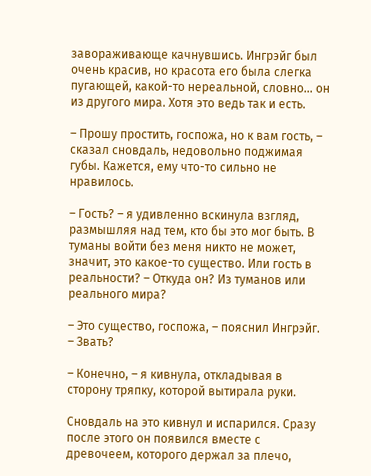завораживающе качнувшись. Ингрэйг был очень красив, но красота его была слегка пугающей, какой-то нереальной, словно… он из другого мира. Хотя это ведь так и есть.

– Прошу простить, госпожа, но к вам гость, – сказал сновдаль, недовольно поджимая губы. Кажется, ему что-то сильно не нравилось.

– Гость? – я удивленно вскинула взгляд, размышляя над тем, кто бы это мог быть. В туманы войти без меня никто не может, значит, это какое-то существо. Или гость в реальности? – Откуда он? Из туманов или реального мира?

– Это существо, госпожа, – пояснил Ингрэйг. – Звать?

– Конечно, – я кивнула, откладывая в сторону тряпку, которой вытирала руки.

Сновдаль на это кивнул и испарился. Сразу после этого он появился вместе с древочеем, которого держал за плечо,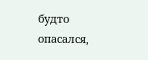будто опасался,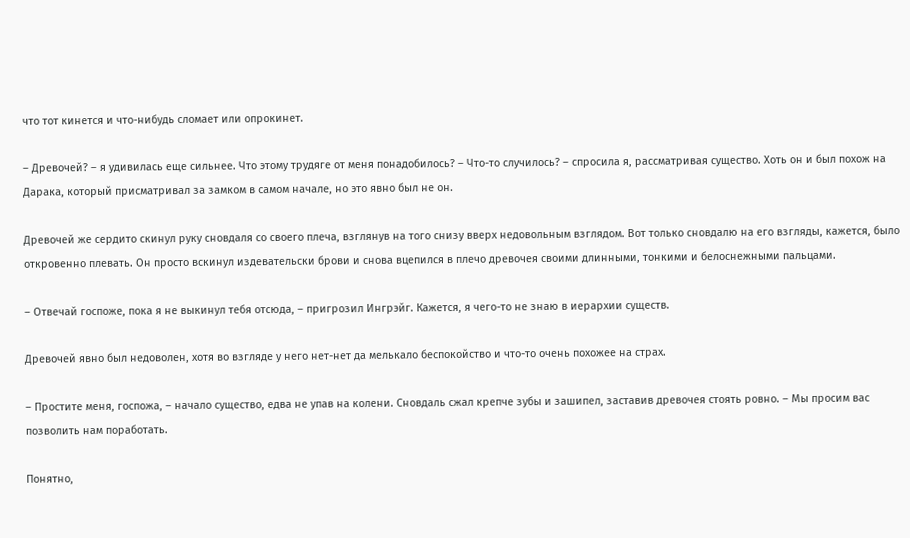что тот кинется и что-нибудь сломает или опрокинет.

– Древочей? – я удивилась еще сильнее. Что этому трудяге от меня понадобилось? – Что-то случилось? – спросила я, рассматривая существо. Хоть он и был похож на Дарака, который присматривал за замком в самом начале, но это явно был не он.

Древочей же сердито скинул руку сновдаля со своего плеча, взглянув на того снизу вверх недовольным взглядом. Вот только сновдалю на его взгляды, кажется, было откровенно плевать. Он просто вскинул издевательски брови и снова вцепился в плечо древочея своими длинными, тонкими и белоснежными пальцами.

– Отвечай госпоже, пока я не выкинул тебя отсюда, – пригрозил Ингрэйг. Кажется, я чего-то не знаю в иерархии существ.

Древочей явно был недоволен, хотя во взгляде у него нет-нет да мелькало беспокойство и что-то очень похожее на страх.

– Простите меня, госпожа, – начало существо, едва не упав на колени. Сновдаль сжал крепче зубы и зашипел, заставив древочея стоять ровно. – Мы просим вас позволить нам поработать.

Понятно,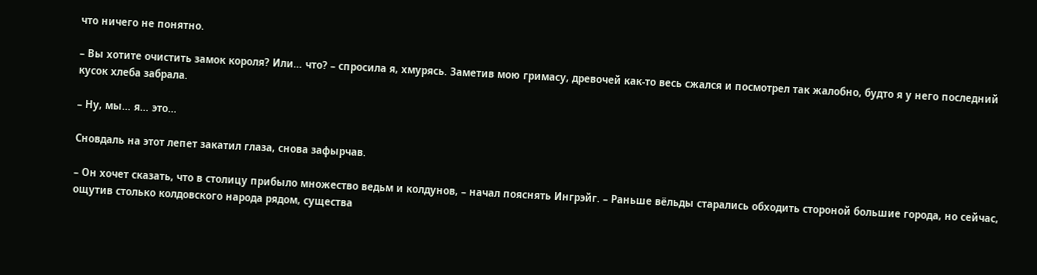что ничего не понятно.

– Вы хотите очистить замок короля? Или… что? – спросила я, хмурясь. Заметив мою гримасу, древочей как-то весь сжался и посмотрел так жалобно, будто я у него последний кусок хлеба забрала.

– Ну, мы… я… это…

Сновдаль на этот лепет закатил глаза, снова зафырчав.

– Он хочет сказать, что в столицу прибыло множество ведьм и колдунов, – начал пояснять Ингрэйг. – Раньше вёльды старались обходить стороной большие города, но сейчас, ощутив столько колдовского народа рядом, существа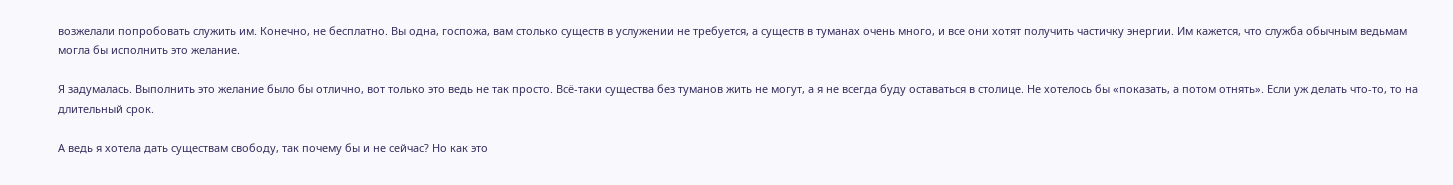возжелали попробовать служить им. Конечно, не бесплатно. Вы одна, госпожа, вам столько существ в услужении не требуется, а существ в туманах очень много, и все они хотят получить частичку энергии. Им кажется, что служба обычным ведьмам могла бы исполнить это желание.

Я задумалась. Выполнить это желание было бы отлично, вот только это ведь не так просто. Всё-таки существа без туманов жить не могут, а я не всегда буду оставаться в столице. Не хотелось бы «показать, а потом отнять». Если уж делать что-то, то на длительный срок.

А ведь я хотела дать существам свободу, так почему бы и не сейчас? Но как это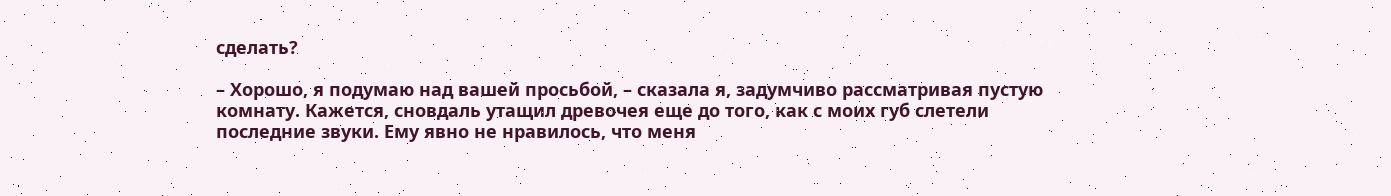сделать?

– Хорошо, я подумаю над вашей просьбой, – сказала я, задумчиво рассматривая пустую комнату. Кажется, сновдаль утащил древочея еще до того, как с моих губ слетели последние звуки. Ему явно не нравилось, что меня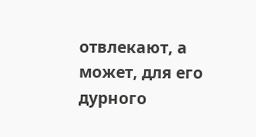отвлекают, а может, для его дурного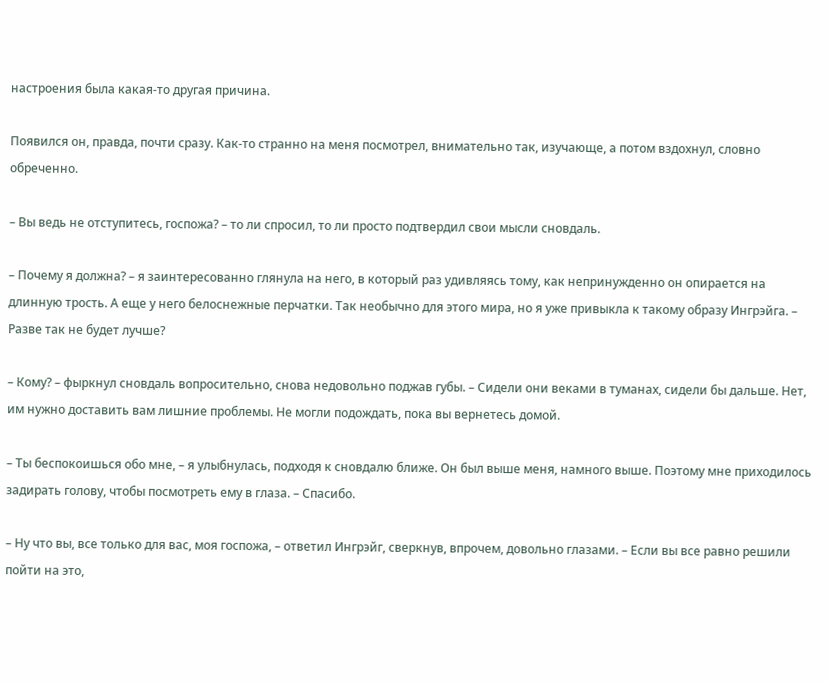настроения была какая-то другая причина.

Появился он, правда, почти сразу. Как-то странно на меня посмотрел, внимательно так, изучающе, а потом вздохнул, словно обреченно.

– Вы ведь не отступитесь, госпожа? – то ли спросил, то ли просто подтвердил свои мысли сновдаль.

– Почему я должна? – я заинтересованно глянула на него, в который раз удивляясь тому, как непринужденно он опирается на длинную трость. А еще у него белоснежные перчатки. Так необычно для этого мира, но я уже привыкла к такому образу Ингрэйга. – Разве так не будет лучше?

– Кому? – фыркнул сновдаль вопросительно, снова недовольно поджав губы. – Сидели они веками в туманах, сидели бы дальше. Нет, им нужно доставить вам лишние проблемы. Не могли подождать, пока вы вернетесь домой.

– Ты беспокоишься обо мне, – я улыбнулась, подходя к сновдалю ближе. Он был выше меня, намного выше. Поэтому мне приходилось задирать голову, чтобы посмотреть ему в глаза. – Спасибо.

– Ну что вы, все только для вас, моя госпожа, – ответил Ингрэйг, сверкнув, впрочем, довольно глазами. – Если вы все равно решили пойти на это,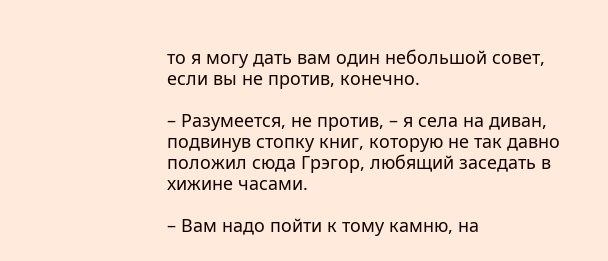то я могу дать вам один небольшой совет, если вы не против, конечно.

– Разумеется, не против, – я села на диван, подвинув стопку книг, которую не так давно положил сюда Грэгор, любящий заседать в хижине часами.

– Вам надо пойти к тому камню, на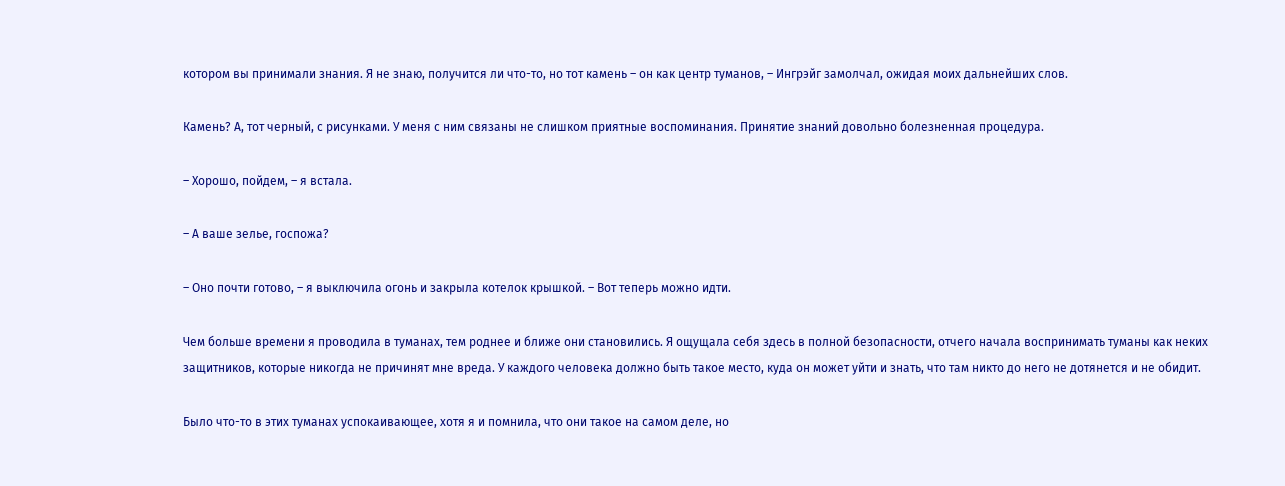котором вы принимали знания. Я не знаю, получится ли что-то, но тот камень – он как центр туманов, – Ингрэйг замолчал, ожидая моих дальнейших слов.

Камень? А, тот черный, с рисунками. У меня с ним связаны не слишком приятные воспоминания. Принятие знаний довольно болезненная процедура.

– Хорошо, пойдем, – я встала.

– А ваше зелье, госпожа?

– Оно почти готово, – я выключила огонь и закрыла котелок крышкой. – Вот теперь можно идти.

Чем больше времени я проводила в туманах, тем роднее и ближе они становились. Я ощущала себя здесь в полной безопасности, отчего начала воспринимать туманы как неких защитников, которые никогда не причинят мне вреда. У каждого человека должно быть такое место, куда он может уйти и знать, что там никто до него не дотянется и не обидит.

Было что-то в этих туманах успокаивающее, хотя я и помнила, что они такое на самом деле, но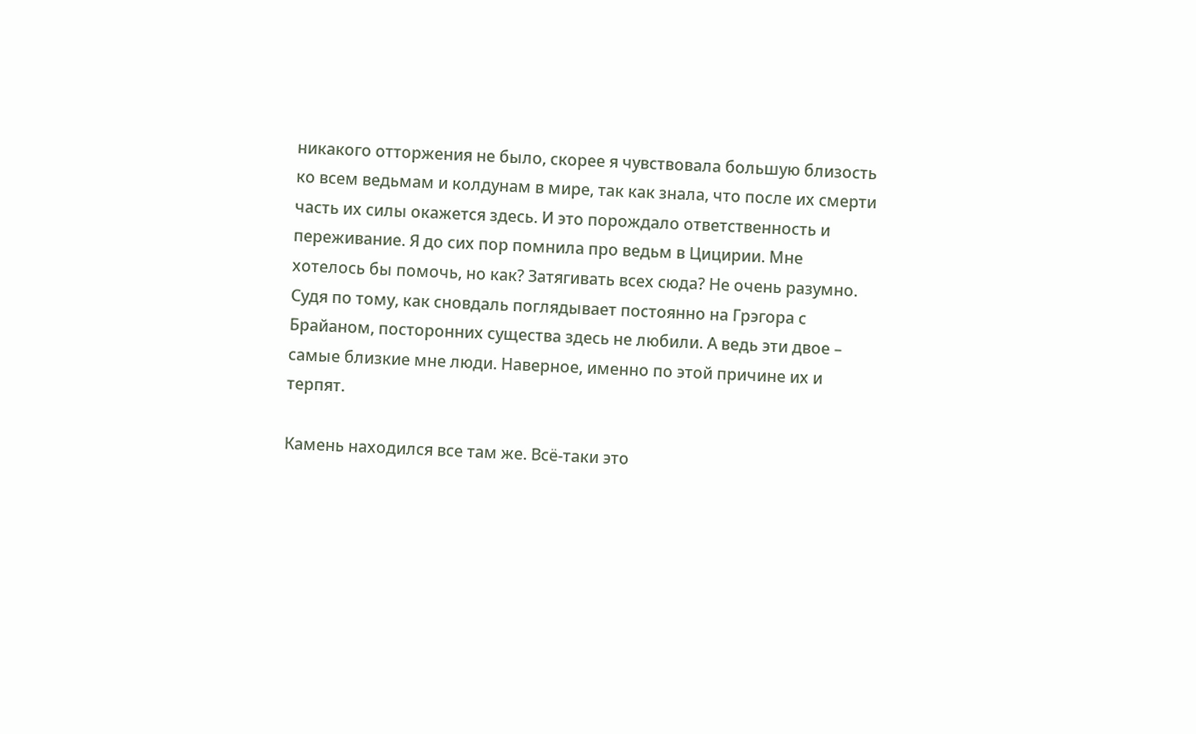никакого отторжения не было, скорее я чувствовала большую близость ко всем ведьмам и колдунам в мире, так как знала, что после их смерти часть их силы окажется здесь. И это порождало ответственность и переживание. Я до сих пор помнила про ведьм в Цицирии. Мне хотелось бы помочь, но как? Затягивать всех сюда? Не очень разумно. Судя по тому, как сновдаль поглядывает постоянно на Грэгора с Брайаном, посторонних существа здесь не любили. А ведь эти двое – самые близкие мне люди. Наверное, именно по этой причине их и терпят.

Камень находился все там же. Всё-таки это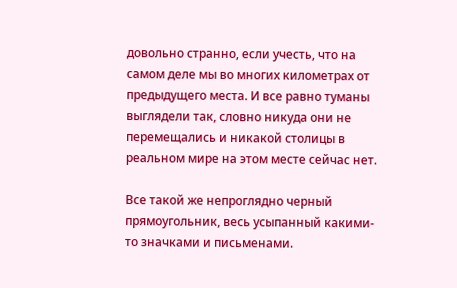довольно странно, если учесть, что на самом деле мы во многих километрах от предыдущего места. И все равно туманы выглядели так, словно никуда они не перемещались и никакой столицы в реальном мире на этом месте сейчас нет.

Все такой же непроглядно черный прямоугольник, весь усыпанный какими-то значками и письменами.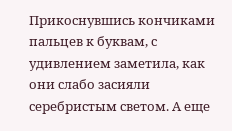Прикоснувшись кончиками пальцев к буквам, с удивлением заметила, как они слабо засияли серебристым светом. А еще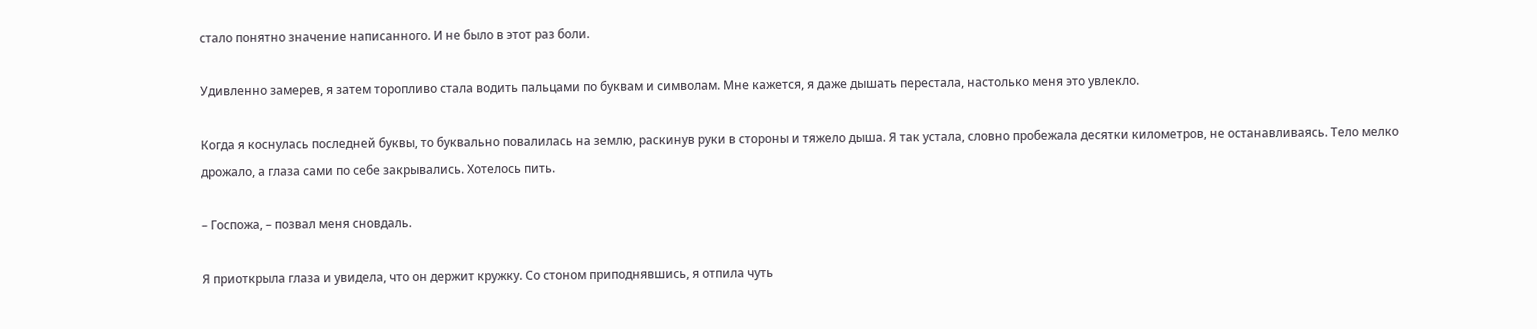стало понятно значение написанного. И не было в этот раз боли.

Удивленно замерев, я затем торопливо стала водить пальцами по буквам и символам. Мне кажется, я даже дышать перестала, настолько меня это увлекло.

Когда я коснулась последней буквы, то буквально повалилась на землю, раскинув руки в стороны и тяжело дыша. Я так устала, словно пробежала десятки километров, не останавливаясь. Тело мелко дрожало, а глаза сами по себе закрывались. Хотелось пить.

– Госпожа, – позвал меня сновдаль.

Я приоткрыла глаза и увидела, что он держит кружку. Со стоном приподнявшись, я отпила чуть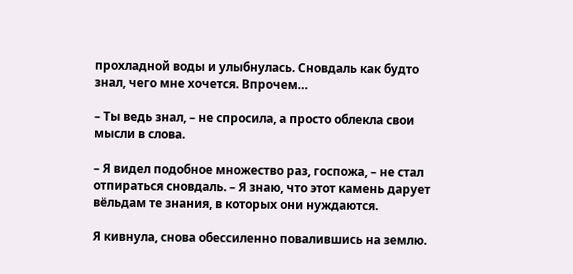прохладной воды и улыбнулась. Сновдаль как будто знал, чего мне хочется. Впрочем…

– Ты ведь знал, – не спросила, а просто облекла свои мысли в слова.

– Я видел подобное множество раз, госпожа, – не стал отпираться сновдаль. – Я знаю, что этот камень дарует вёльдам те знания, в которых они нуждаются.

Я кивнула, снова обессиленно повалившись на землю.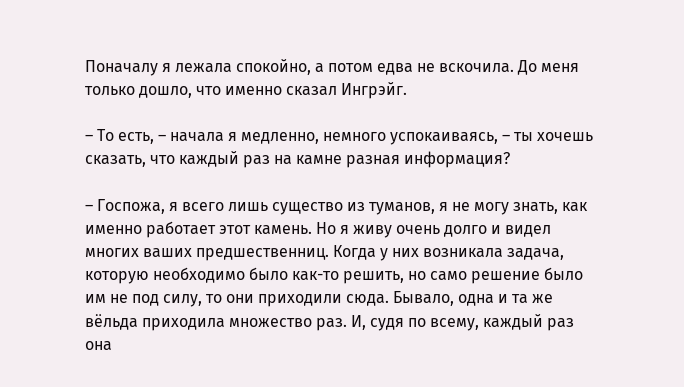Поначалу я лежала спокойно, а потом едва не вскочила. До меня только дошло, что именно сказал Ингрэйг.

– То есть, – начала я медленно, немного успокаиваясь, – ты хочешь сказать, что каждый раз на камне разная информация?

– Госпожа, я всего лишь существо из туманов, я не могу знать, как именно работает этот камень. Но я живу очень долго и видел многих ваших предшественниц. Когда у них возникала задача, которую необходимо было как-то решить, но само решение было им не под силу, то они приходили сюда. Бывало, одна и та же вёльда приходила множество раз. И, судя по всему, каждый раз она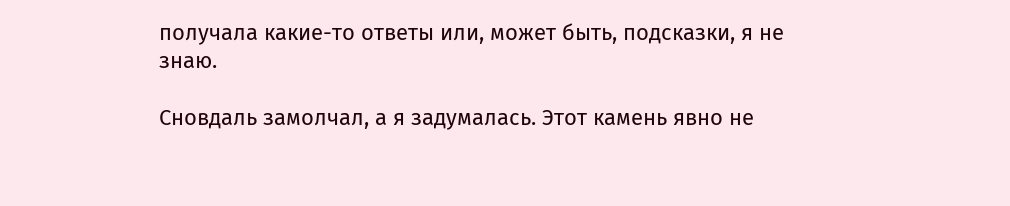получала какие-то ответы или, может быть, подсказки, я не знаю.

Сновдаль замолчал, а я задумалась. Этот камень явно не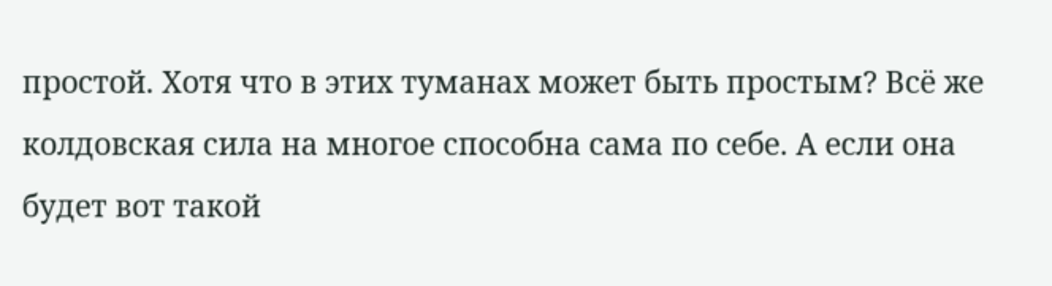простой. Хотя что в этих туманах может быть простым? Всё же колдовская сила на многое способна сама по себе. А если она будет вот такой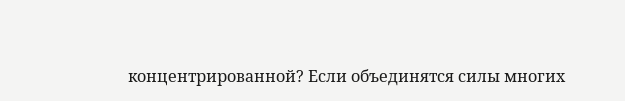концентрированной? Если объединятся силы многих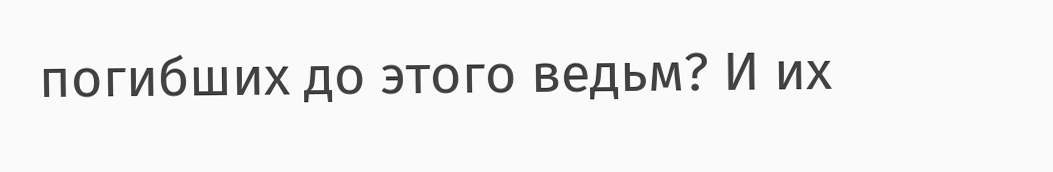погибших до этого ведьм? И их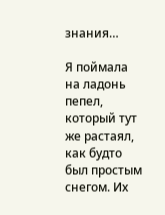знания…

Я поймала на ладонь пепел, который тут же растаял, как будто был простым снегом. Их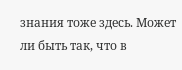знания тоже здесь. Может ли быть так, что в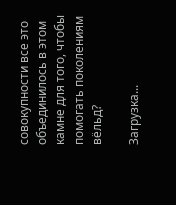совокупности все это объединилось в этом камне для того, чтобы помогать поколениям вёльд?

Загрузка...